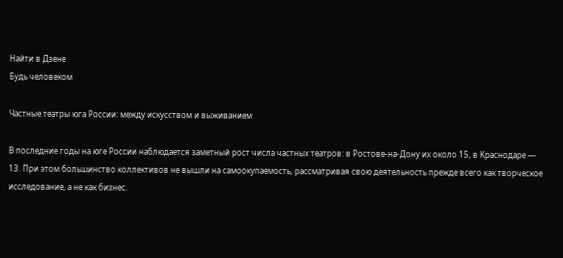Найти в Дзене
Будь человеком

Частные театры юга России: между искусством и выживанием

В последние годы на юге России наблюдается заметный рост числа частных театров: в Ростове‑на‑Дону их около 15, в Краснодаре — 13. При этом большинство коллективов не вышли на самоокупаемость, рассматривая свою деятельность прежде всего как творческое исследование, а не как бизнес.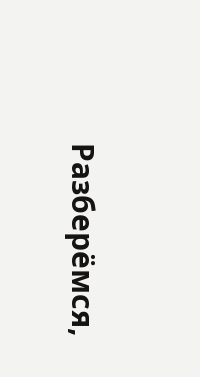Разберёмся,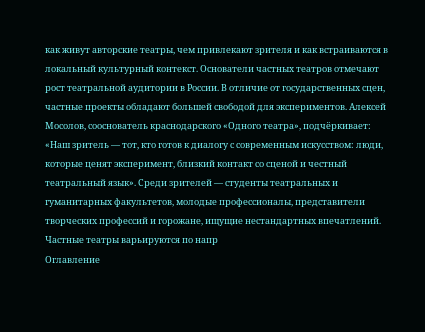как живут авторские театры, чем привлекают зрителя и как встраиваются в локальный культурный контекст. Основатели частных театров отмечают рост театральной аудитории в России. В отличие от государственных сцен, частные проекты обладают большей свободой для экспериментов. Алексей Мосолов, сооснователь краснодарского «Одного театра», подчёркивает: «Наш зритель — тот, кто готов к диалогу с современным искусством: люди, которые ценят эксперимент, близкий контакт со сценой и честный театральный язык». Среди зрителей — студенты театральных и гуманитарных факультетов, молодые профессионалы, представители творческих профессий и горожане, ищущие нестандартных впечатлений. Частные театры варьируются по напр
Оглавление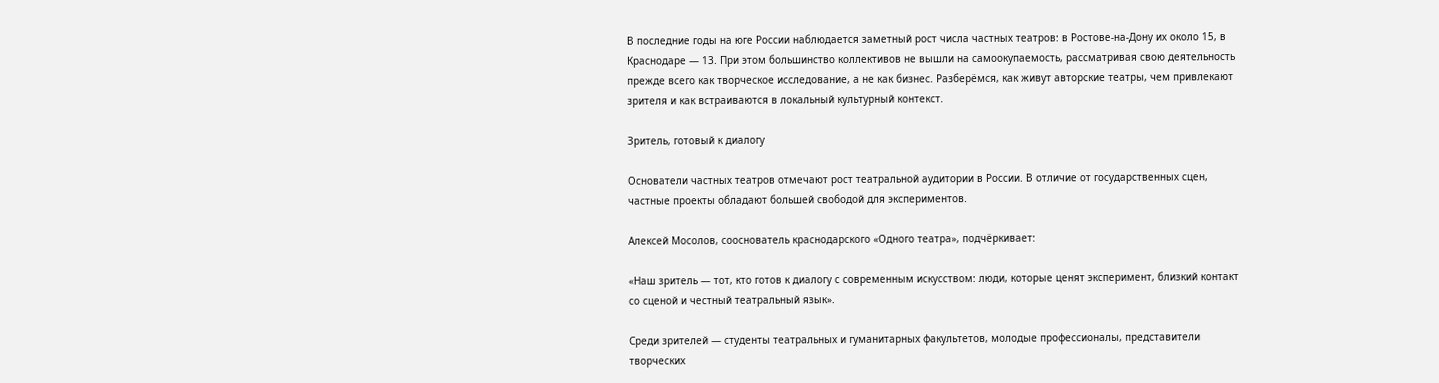В последние годы на юге России наблюдается заметный рост числа частных театров: в Ростове‑на‑Дону их около 15, в Краснодаре — 13. При этом большинство коллективов не вышли на самоокупаемость, рассматривая свою деятельность прежде всего как творческое исследование, а не как бизнес. Разберёмся, как живут авторские театры, чем привлекают зрителя и как встраиваются в локальный культурный контекст.

Зритель, готовый к диалогу

Основатели частных театров отмечают рост театральной аудитории в России. В отличие от государственных сцен, частные проекты обладают большей свободой для экспериментов.

Алексей Мосолов, сооснователь краснодарского «Одного театра», подчёркивает:

«Наш зритель — тот, кто готов к диалогу с современным искусством: люди, которые ценят эксперимент, близкий контакт со сценой и честный театральный язык».

Среди зрителей — студенты театральных и гуманитарных факультетов, молодые профессионалы, представители творческих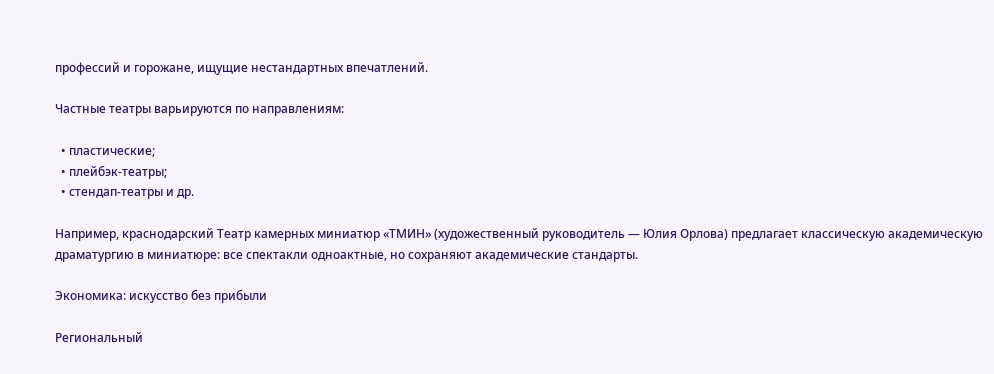профессий и горожане, ищущие нестандартных впечатлений.

Частные театры варьируются по направлениям:

  • пластические;
  • плейбэк‑театры;
  • стендап‑театры и др.

Например, краснодарский Театр камерных миниатюр «ТМИН» (художественный руководитель — Юлия Орлова) предлагает классическую академическую драматургию в миниатюре: все спектакли одноактные, но сохраняют академические стандарты.

Экономика: искусство без прибыли

Региональный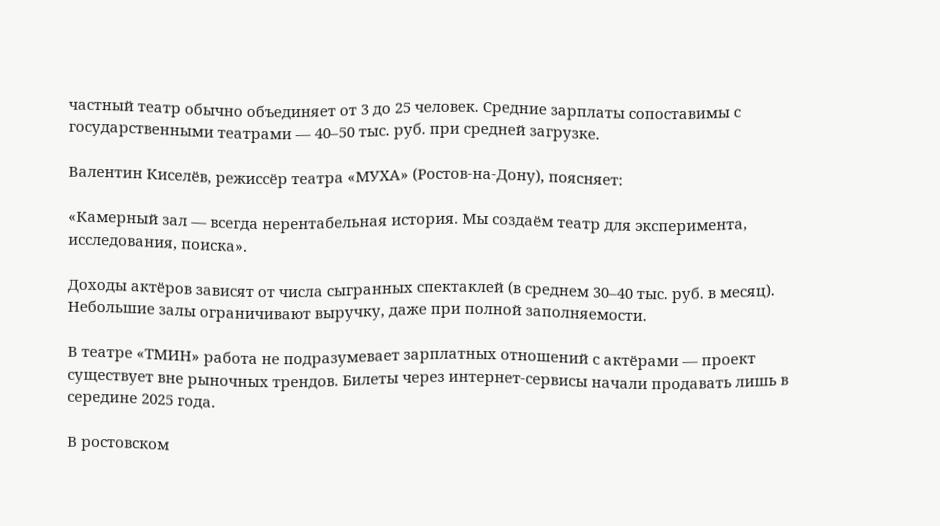частный театр обычно объединяет от 3 до 25 человек. Средние зарплаты сопоставимы с государственными театрами — 40–50 тыс. руб. при средней загрузке.

Валентин Киселёв, режиссёр театра «МУХА» (Ростов‑на‑Дону), поясняет:

«Камерный зал — всегда нерентабельная история. Мы создаём театр для эксперимента, исследования, поиска».

Доходы актёров зависят от числа сыгранных спектаклей (в среднем 30–40 тыс. руб. в месяц). Небольшие залы ограничивают выручку, даже при полной заполняемости.

В театре «ТМИН» работа не подразумевает зарплатных отношений с актёрами — проект существует вне рыночных трендов. Билеты через интернет‑сервисы начали продавать лишь в середине 2025 года.

В ростовском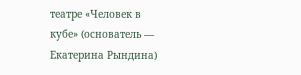театре «Человек в кубе» (основатель — Екатерина Рындина)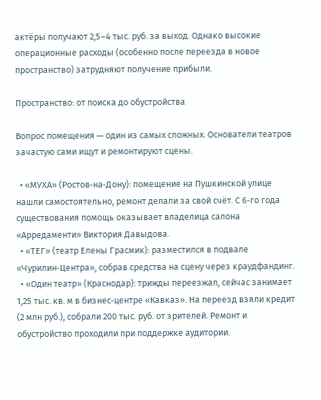актёры получают 2,5–4 тыс. руб. за выход. Однако высокие операционные расходы (особенно после переезда в новое пространство) затрудняют получение прибыли.

Пространство: от поиска до обустройства

Вопрос помещения — один из самых сложных. Основатели театров зачастую сами ищут и ремонтируют сцены.

  • «МУХА» (Ростов‑на‑Дону): помещение на Пушкинской улице нашли самостоятельно, ремонт делали за свой счёт. С 6‑го года существования помощь оказывает владелица салона «Арредаменти» Виктория Давыдова.
  • «ТЕГ» (театр Елены Грасмик): разместился в подвале «Чурилин‑Центра», собрав средства на сцену через краудфандинг.
  • «Один театр» (Краснодар): трижды переезжал, сейчас занимает 1,25 тыс. кв. м в бизнес‑центре «Кавказ». На переезд взяли кредит (2 млн руб.), собрали 200 тыс. руб. от зрителей. Ремонт и обустройство проходили при поддержке аудитории.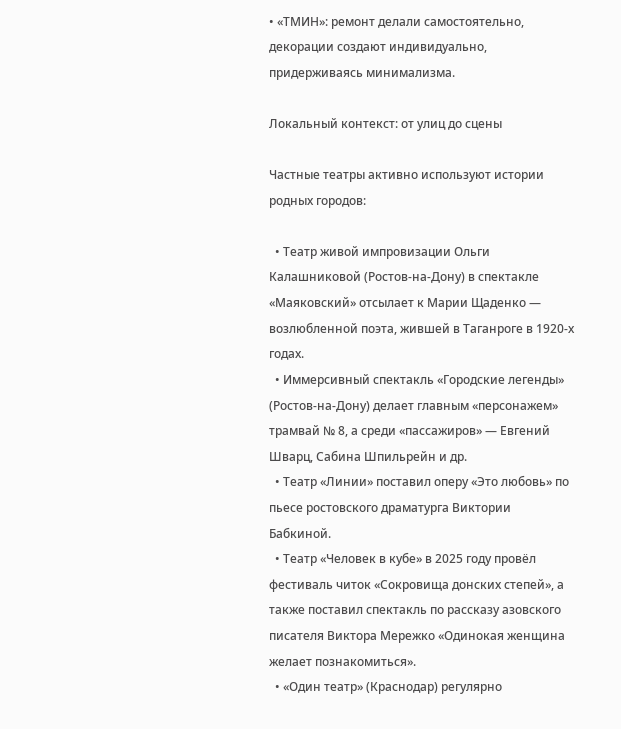• «ТМИН»: ремонт делали самостоятельно, декорации создают индивидуально, придерживаясь минимализма.

Локальный контекст: от улиц до сцены

Частные театры активно используют истории родных городов:

  • Театр живой импровизации Ольги Калашниковой (Ростов‑на‑Дону) в спектакле «Маяковский» отсылает к Марии Щаденко — возлюбленной поэта, жившей в Таганроге в 1920‑х годах.
  • Иммерсивный спектакль «Городские легенды» (Ростов‑на‑Дону) делает главным «персонажем» трамвай № 8, а среди «пассажиров» — Евгений Шварц, Сабина Шпильрейн и др.
  • Театр «Линии» поставил оперу «Это любовь» по пьесе ростовского драматурга Виктории Бабкиной.
  • Театр «Человек в кубе» в 2025 году провёл фестиваль читок «Сокровища донских степей», а также поставил спектакль по рассказу азовского писателя Виктора Мережко «Одинокая женщина желает познакомиться».
  • «Один театр» (Краснодар) регулярно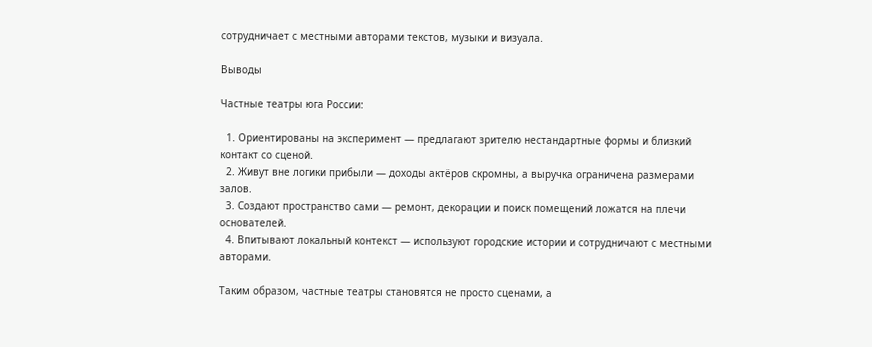сотрудничает с местными авторами текстов, музыки и визуала.

Выводы

Частные театры юга России:

  1. Ориентированы на эксперимент — предлагают зрителю нестандартные формы и близкий контакт со сценой.
  2. Живут вне логики прибыли — доходы актёров скромны, а выручка ограничена размерами залов.
  3. Создают пространство сами — ремонт, декорации и поиск помещений ложатся на плечи основателей.
  4. Впитывают локальный контекст — используют городские истории и сотрудничают с местными авторами.

Таким образом, частные театры становятся не просто сценами, а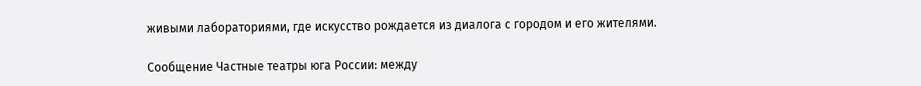живыми лабораториями, где искусство рождается из диалога с городом и его жителями.

Сообщение Частные театры юга России: между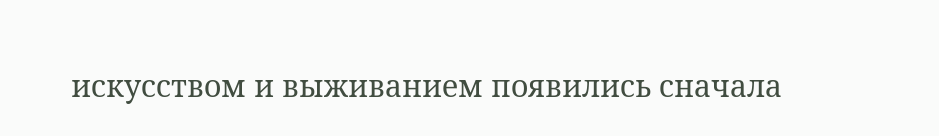искусством и выживанием появились сначала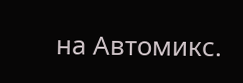на Автомикс.